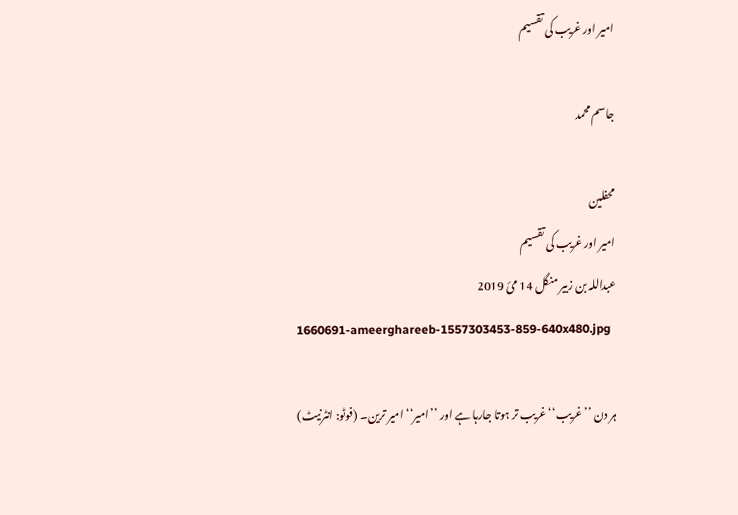امیر اور غریب کی تقسیم

جاسم محمد

محفلین
امیر اور غریب کی تقسیم
عبداللہ بن زبیر منگل 14 مئ 2019
1660691-ameerghareeb-1557303453-859-640x480.jpg

ہر دن ’’غریب‘‘ غریب تر ہوتا جارہا ہے اور ’’امیر‘‘ امیر ترین۔ (فوٹو: انٹرنیٹ)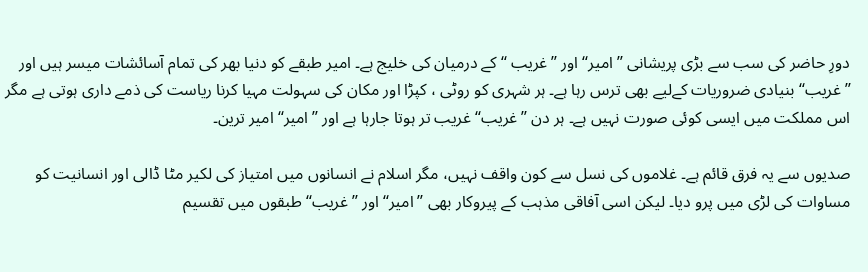دورِ حاضر کی سب سے بڑی پریشانی ’’امیر‘‘ اور ’’غریب ‘‘ کے درمیان کی خلیج ہے۔ امیر طبقے کو دنیا بھر کی تمام آسائشات میسر ہیں اور ’’غریب‘‘ بنیادی ضروریات کےلیے بھی ترس رہا ہے۔ ہر شہری کو روٹی ، کپڑا اور مکان کی سہولت مہیا کرنا ریاست کی ذمے داری ہوتی ہے مگر اس مملکت میں ایسی کوئی صورت نہیں ہے۔ ہر دن ’’غریب‘‘ غریب تر ہوتا جارہا ہے اور ’’امیر‘‘ امیر ترین۔

صدیوں سے یہ فرق قائم ہے۔ غلاموں کی نسل سے کون واقف نہیں، مگر اسلام نے انسانوں میں امتیاز کی لکیر مٹا ڈالی اور انسانیت کو مساوات کی لڑی میں پرو دیا۔ لیکن اسی آفاقی مذہب کے پیروکار بھی ’’امیر‘‘ اور ’’غریب‘‘ طبقوں میں تقسیم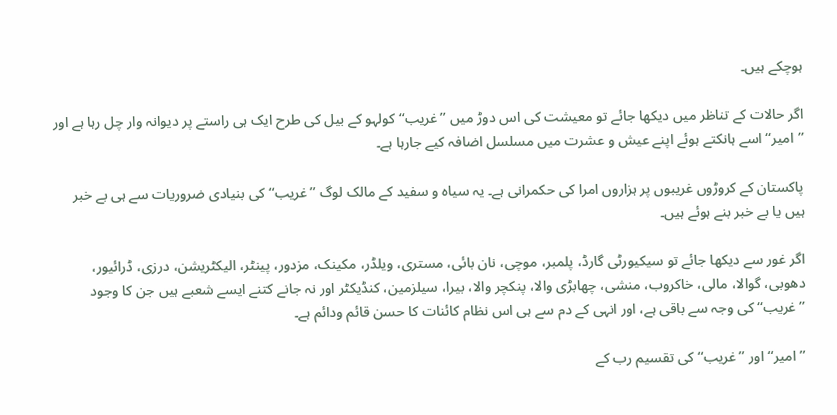ہوچکے ہیں۔

اگر حالات کے تناظر میں دیکھا جائے تو معیشت کی اس دوڑ میں ’’غریب‘‘ کولہو کے بیل کی طرح ایک ہی راستے پر دیوانہ وار چل رہا ہے اور ’’امیر‘‘ اسے ہانکتے ہوئے اپنے عیش و عشرت میں مسلسل اضافہ کیے جارہا ہے۔

پاکستان کے کروڑوں غریبوں پر ہزاروں امرا کی حکمرانی ہے۔ یہ سیاہ و سفید کے مالک لوگ ’’غریب‘‘ کی بنیادی ضروریات سے ہی بے خبر ہیں یا بے خبر بنے ہوئے ہیں۔

اگر غور سے دیکھا جائے تو سیکیورٹی گارڈ، پلمبر، موچی، نان بائی، مستری، ویلڈر، مکینک، مزدور، پینٹر، الیکٹریشن، درزی، ڈرائیور، دھوبی، گوالا، مالی، خاکروب، منشی، چھابڑی والا، پنکچر والا، بیرا، سیلزمین، کنڈیکٹر اور نہ جانے کتنے ایسے شعبے ہیں جن کا وجود ’’غریب‘‘ کی وجہ سے باقی ہے، اور انہی کے دم سے ہی اس نظام کائنات کا حسن قائم ودائم ہے۔

’’امیر‘‘ اور ’’غریب‘‘ کی تقسیم رب کے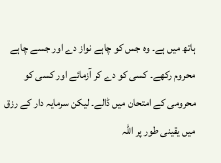ہاتھ میں ہے۔ وہ جس کو چاہے نواز دے اور جسے چاہے محروم رکھے۔ کسی کو دے کر آزمائے اور کسی کو محرومی کے امتحان میں ڈالے۔ لیکن سرمایہ دار کے رزق میں یقینی طور پر اللہ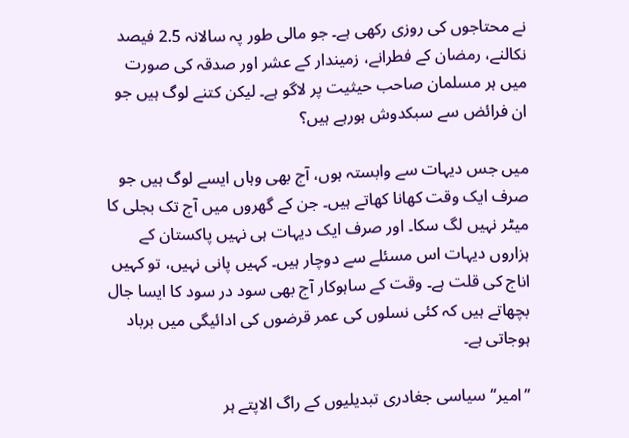نے محتاجوں کی روزی رکھی ہے۔ جو مالی طور پہ سالانہ 2.5 فیصد نکالنے، رمضان کے فطرانے، زمیندار کے عشر اور صدقہ کی صورت میں ہر مسلمان صاحب حیثیت پر لاگو ہے۔ لیکن کتنے لوگ ہیں جو ان فرائض سے سبکدوش ہورہے ہیں؟

میں جس دیہات سے وابستہ ہوں، آج بھی وہاں ایسے لوگ ہیں جو صرف ایک وقت کھانا کھاتے ہیں۔ جن کے گھروں میں آج تک بجلی کا میٹر نہیں لگ سکا۔ اور صرف ایک دیہات ہی نہیں پاکستان کے ہزاروں دیہات اس مسئلے سے دوچار ہیں۔ کہیں پانی نہیں، تو کہیں اناج کی قلت ہے۔ وقت کے ساہوکار آج بھی سود در سود کا ایسا جال بچھاتے ہیں کہ کئی نسلوں کی عمر قرضوں کی ادائیگی میں برباد ہوجاتی ہے۔

’’امیر‘‘ سیاسی جغادری تبدیلیوں کے راگ الاپتے ہر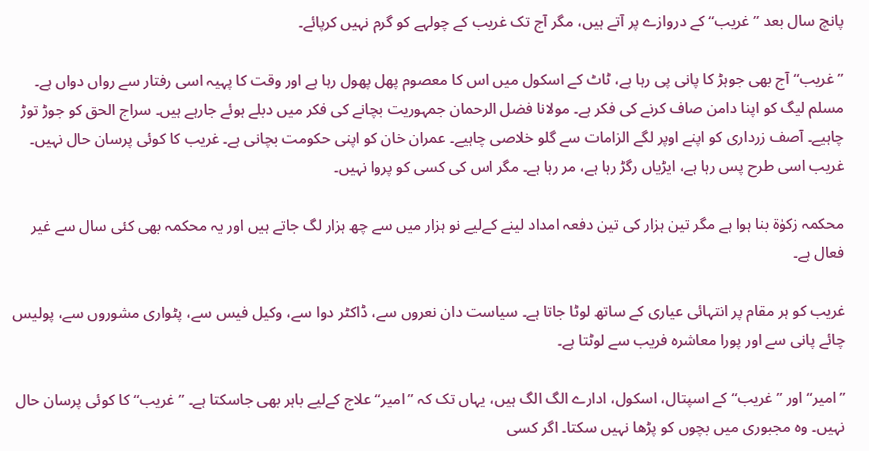پانچ سال بعد ’’غریب‘‘ کے دروازے پر آتے ہیں، مگر آج تک غریب کے چولہے کو گرم نہیں کرپائے۔

’’غریب‘‘ آج بھی جوہڑ کا پانی پی رہا ہے، ٹاٹ کے اسکول میں اس کا معصوم پھل پھول رہا ہے اور وقت کا پہیہ اسی رفتار سے رواں دواں ہے۔ مسلم لیگ کو اپنا دامن صاف کرنے کی فکر ہے۔ مولانا فضل الرحمان جمہوریت بچانے کی فکر میں دبلے ہوئے جارہے ہیں۔ سراج الحق کو جوڑ توڑ چاہیے۔ آصف زرداری کو اپنے اوپر لگے الزامات سے گلو خلاصی چاہیے۔ عمران خان کو اپنی حکومت بچانی ہے۔ غریب کا کوئی پرسان حال نہیں۔ غریب اسی طرح پس رہا ہے، ایڑیاں رگڑ رہا ہے، مر رہا ہے۔ مگر اس کی کسی کو پروا نہیں۔

محکمہ زکوٰة بنا ہوا ہے مگر تین ہزار کی تین دفعہ امداد لینے کےلیے نو ہزار میں سے چھ ہزار لگ جاتے ہیں اور یہ محکمہ بھی کئی سال سے غیر فعال ہے۔

غریب کو ہر مقام پر انتہائی عیاری کے ساتھ لوٹا جاتا ہے۔ سیاست دان نعروں سے، ڈاکٹر دوا سے، وکیل فیس سے، پٹواری مشوروں سے، پولیس چائے پانی سے اور پورا معاشرہ فریب سے لوٹتا ہے۔

’’امیر‘‘ اور ’’غریب‘‘ کے اسپتال، اسکول، ادارے الگ الگ ہیں، یہاں تک کہ ’’امیر‘‘ علاج کےلیے باہر بھی جاسکتا ہے۔ ’’غریب‘‘ کا کوئی پرسان حال نہیں۔ وہ مجبوری میں بچوں کو پڑھا نہیں سکتا۔ اگر کسی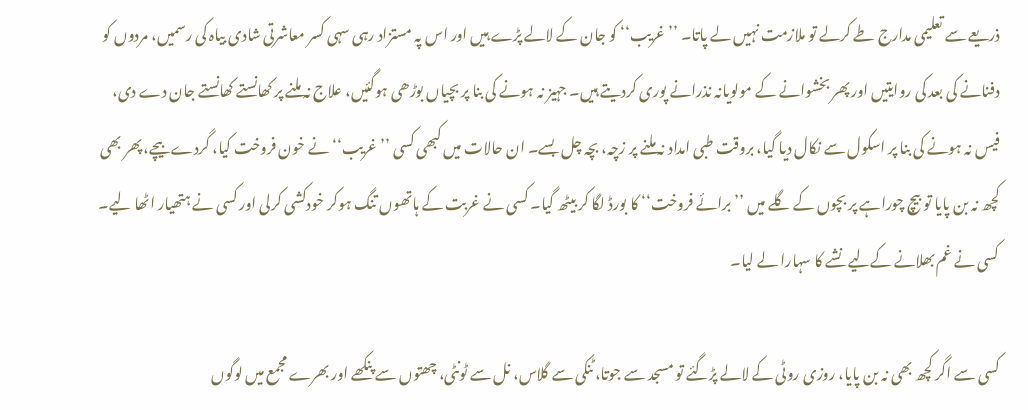ذریعے سے تعلیمی مدارج طے کرلے تو ملازمت نہیں لے پاتا۔ ’’غریب‘‘ کو جان کے لالے پڑے ہیں اور اس پہ مستزاد رہی سہی کسر معاشرتی شادی بیاہ کی رسمیں، مردوں کو دفنانے کی بعد کی روایتیں اور پھر بخشوانے کے مولویانہ نذرانے پوری کردیتے ہیں۔ جہیز نہ ہونے کی بنا پر بچیاں بوڑھی ہوگئیں، علاج نہ ملنے پر کھانستے کھانستے جان دے دی، فیس نہ ہونے کی بنا پر اسکول سے نکال دیا گیا، بروقت طبی امداد نہ ملنے پر زچہ، بچہ چل بسے۔ ان حالات میں کبھی کسی ’’غریب‘‘ نے خون فروخت کیا، گردے بیچے، پھر بھی کچھ نہ بن پایا تو بیچ چوراہے پر بچوں کے گلے میں ’’برائے فروخت‘‘ کا بورڈ لگا کر بیٹھ گیا۔ کسی نے غربت کے ہاتھوں تنگ ہوکر خودکشی کرلی اور کسی نے ہتھیار اٹھا لیے۔ کسی نے غم بھلانے کےلیے نشے کا سہارا لے لیا۔

کسی سے اگر کچھ بھی نہ بن پایا، روزی روٹی کے لالے پڑگئے تو مسجد سے جوتا، ٹنکی سے گلاس، نل سے ٹونٹی، چھتوں سے پنکھے اور بھرے مجمع میں لوگوں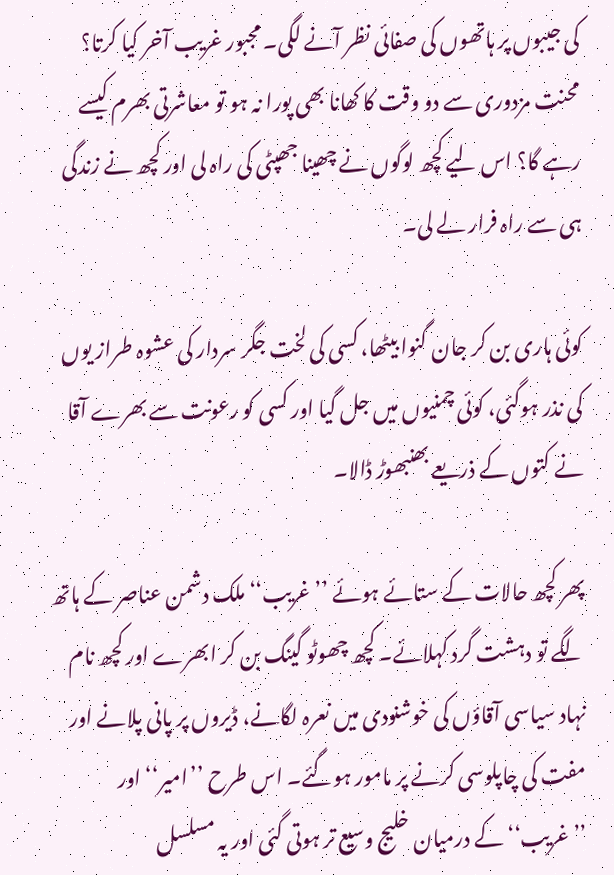کی جیبوں پر ہاتھوں کی صفائی نظر آنے لگی۔ مجبور غریب آخر کیا کرتا؟ محنت مزدوری سے دو وقت کا کھانا بھی پورا نہ ہو تو معاشرتی بھرم کیسے رہے گا؟ اس لیے کچھ لوگوں نے چھینا جھپٹی کی راہ لی اور کچھ نے زندگی ہی سے راہ فرار لے لی۔

کوئی ہاری بن کر جان گنوا بیٹھا، کسی کی لخت جگر سردار کی عشوہ طراز یوں کی نذر ہوگئی، کوئی چمنیوں میں جل گیا اور کسی کو رعونت سے بھرے آقا نے کتوں کے ذریعے بھنبھوڑ ڈالا۔

پھر کچھ حالات کے ستائے ہوئے ’’غریب‘‘ ملک دشمن عناصر کے ہاتھ لگے تو دہشت گرد کہلائے۔ کچھ چھوٹو گینگ بن کر ابھرے اور کچھ نام نہاد سیاسی آقاؤں کی خوشنودی میں نعرہ لگانے، ڈیروں پر پانی پلانے اور مفت کی چاپلوسی کرنے پر مامور ہوگئے۔ اس طرح ’’امیر‘‘ اور ’’غریب‘‘ کے درمیان خلیج وسیع تر ہوتی گئی اور یہ مسلسل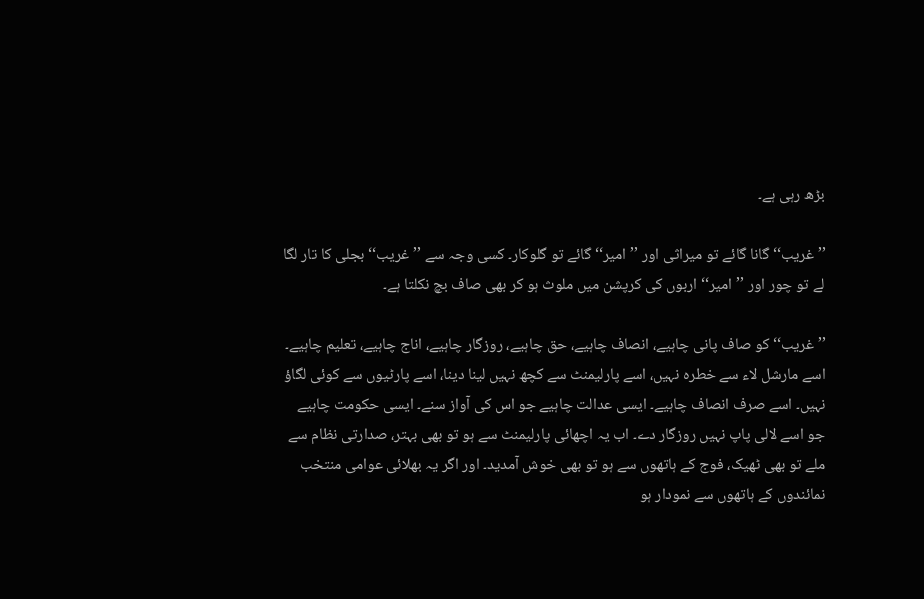بڑھ رہی ہے۔

’’غریب‘‘ گانا گائے تو میراثی اور ’’امیر‘‘ گائے تو گلوکار۔ کسی وجہ سے ’’غریب‘‘ بجلی کا تار لگا لے تو چور اور ’’امیر‘‘ اربوں کی کرپشن میں ملوث ہو کر بھی صاف بچ نکلتا ہے۔

’’غریب‘‘ کو صاف پانی چاہیے، انصاف چاہیے، حق چاہیے، روزگار چاہیے، اناج چاہیے، تعلیم چاہیے۔ اسے مارشل لاء سے خطرہ نہیں، اسے پارلیمنٹ سے کچھ نہیں لینا دینا، اسے پارٹیوں سے کوئی لگاؤ نہیں۔ اسے صرف انصاف چاہیے۔ ایسی عدالت چاہیے جو اس کی آواز سنے۔ ایسی حکومت چاہیے جو اسے لالی پاپ نہیں روزگار دے۔ اب یہ اچھائی پارلیمنٹ سے ہو تو بھی بہتر، صدارتی نظام سے ملے تو بھی ٹھیک، فوج کے ہاتھوں سے ہو تو بھی خوش آمدید۔ اور اگر یہ بھلائی عوامی منتخب نمائندوں کے ہاتھوں سے نمودار ہو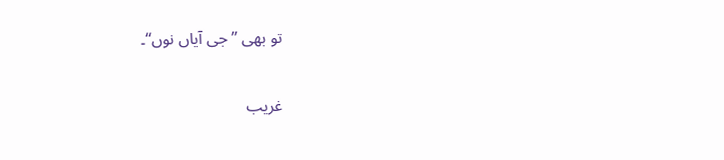تو بھی ’’جی آیاں نوں‘‘۔

غریب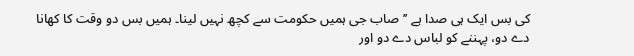کی بس ایک ہی صدا ہے ’’صاب جی ہمیں حکومت سے کچھ نہیں لینا۔ ہمیں بس دو وقت کا کھانا دے دو، پہننے کو لباس دے دو اور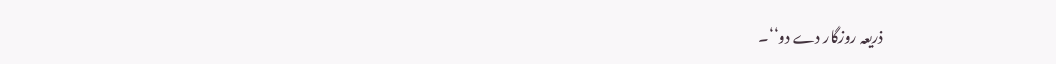ذریعہ روزگار دے دو‘‘۔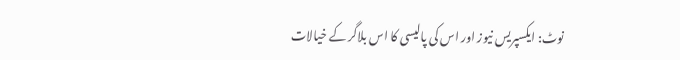نوٹ: ایکسپریس نیوز اور اس کی پالیسی کا اس بلاگر کے خیالات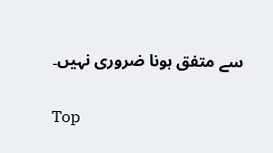سے متفق ہونا ضروری نہیں۔

Top